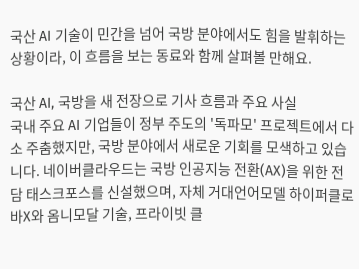국산 AI 기술이 민간을 넘어 국방 분야에서도 힘을 발휘하는 상황이라, 이 흐름을 보는 동료와 함께 살펴볼 만해요.

국산 AI, 국방을 새 전장으로 기사 흐름과 주요 사실
국내 주요 AI 기업들이 정부 주도의 '독파모' 프로젝트에서 다소 주춤했지만, 국방 분야에서 새로운 기회를 모색하고 있습니다. 네이버클라우드는 국방 인공지능 전환(AX)을 위한 전담 태스크포스를 신설했으며, 자체 거대언어모델 하이퍼클로바X와 옴니모달 기술, 프라이빗 클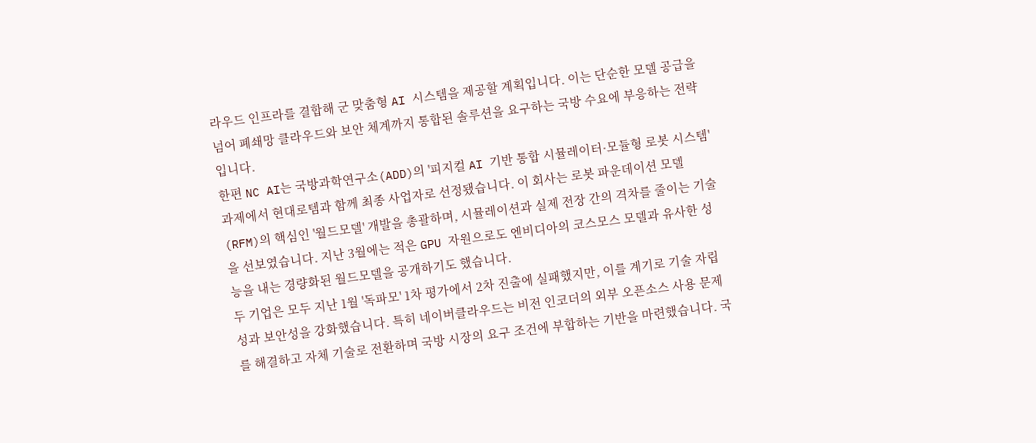라우드 인프라를 결합해 군 맞춤형 AI 시스템을 제공할 계획입니다. 이는 단순한 모델 공급을 넘어 폐쇄망 클라우드와 보안 체계까지 통합된 솔루션을 요구하는 국방 수요에 부응하는 전략입니다.
한편 NC AI는 국방과학연구소(ADD)의 '피지컬 AI 기반 통합 시뮬레이터·모듈형 로봇 시스템' 과제에서 현대로템과 함께 최종 사업자로 선정됐습니다. 이 회사는 로봇 파운데이션 모델(RFM)의 핵심인 '월드모델' 개발을 총괄하며, 시뮬레이션과 실제 전장 간의 격차를 줄이는 기술을 선보였습니다. 지난 3월에는 적은 GPU 자원으로도 엔비디아의 코스모스 모델과 유사한 성능을 내는 경량화된 월드모델을 공개하기도 했습니다.
두 기업은 모두 지난 1월 '독파모' 1차 평가에서 2차 진출에 실패했지만, 이를 계기로 기술 자립성과 보안성을 강화했습니다. 특히 네이버클라우드는 비전 인코더의 외부 오픈소스 사용 문제를 해결하고 자체 기술로 전환하며 국방 시장의 요구 조건에 부합하는 기반을 마련했습니다. 국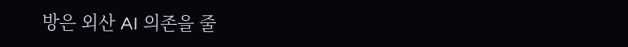방은 외산 AI 의존을 줄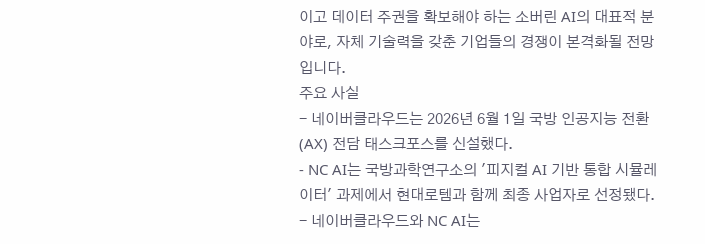이고 데이터 주권을 확보해야 하는 소버린 AI의 대표적 분야로, 자체 기술력을 갖춘 기업들의 경쟁이 본격화될 전망입니다.
주요 사실
- 네이버클라우드는 2026년 6월 1일 국방 인공지능 전환(AX) 전담 태스크포스를 신설했다.
- NC AI는 국방과학연구소의 '피지컬 AI 기반 통합 시뮬레이터' 과제에서 현대로템과 함께 최종 사업자로 선정됐다.
- 네이버클라우드와 NC AI는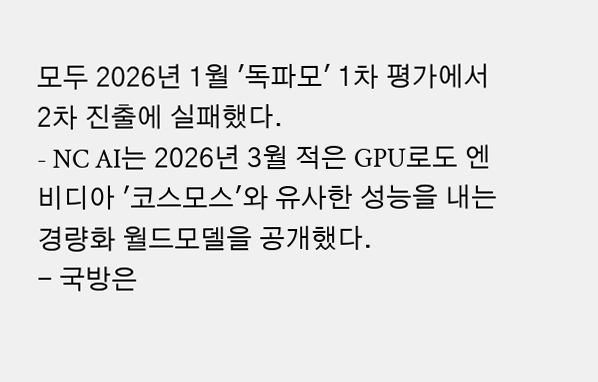모두 2026년 1월 '독파모' 1차 평가에서 2차 진출에 실패했다.
- NC AI는 2026년 3월 적은 GPU로도 엔비디아 '코스모스'와 유사한 성능을 내는 경량화 월드모델을 공개했다.
- 국방은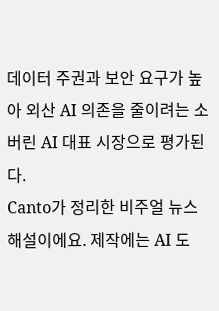데이터 주권과 보안 요구가 높아 외산 AI 의존을 줄이려는 소버린 AI 대표 시장으로 평가된다.
Canto가 정리한 비주얼 뉴스 해설이에요. 제작에는 AI 도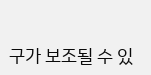구가 보조될 수 있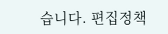습니다. 편집정책